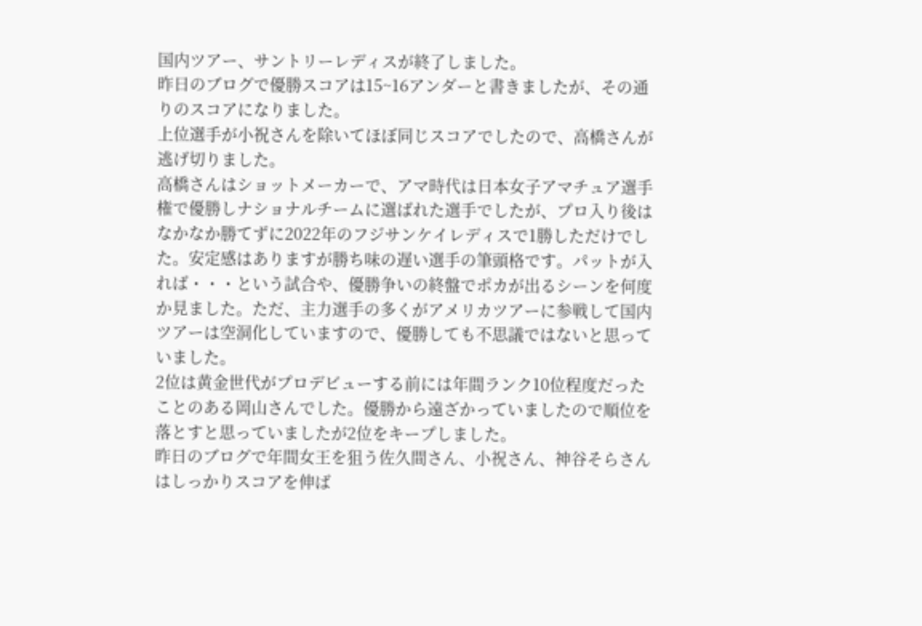国内ツアー、サントリーレディスが終了しました。
昨日のブログで優勝スコアは15~16アンダーと書きましたが、その通りのスコアになりました。
上位選手が小祝さんを除いてほぼ同じスコアでしたので、高橋さんが逃げ切りました。
高橋さんはショットメーカーで、アマ時代は日本女子アマチュア選手権で優勝しナショナルチームに選ばれた選手でしたが、プロ入り後はなかなか勝てずに2022年のフジサンケイレディスで1勝しただけでした。安定感はありますが勝ち味の遅い選手の筆頭格です。パットが入れば・・・という試合や、優勝争いの終盤でポカが出るシーンを何度か見ました。ただ、主力選手の多くがアメリカツアーに参戦して国内ツアーは空洞化していますので、優勝しても不思議ではないと思っていました。
2位は黄金世代がプロデビューする前には年間ランク10位程度だったことのある岡山さんでした。優勝から遠ざかっていましたので順位を落とすと思っていましたが2位をキープしました。
昨日のブログで年間女王を狙う佐久間さん、小祝さん、神谷そらさんはしっかりスコアを伸ば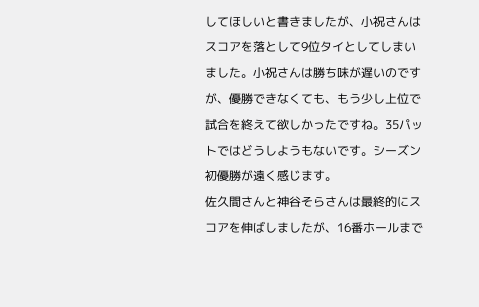してほしいと書きましたが、小祝さんはスコアを落として9位タイとしてしまいました。小祝さんは勝ち味が遅いのですが、優勝できなくても、もう少し上位で試合を終えて欲しかったですね。35パットではどうしようもないです。シーズン初優勝が遠く感じます。
佐久間さんと神谷そらさんは最終的にスコアを伸ばしましたが、16番ホールまで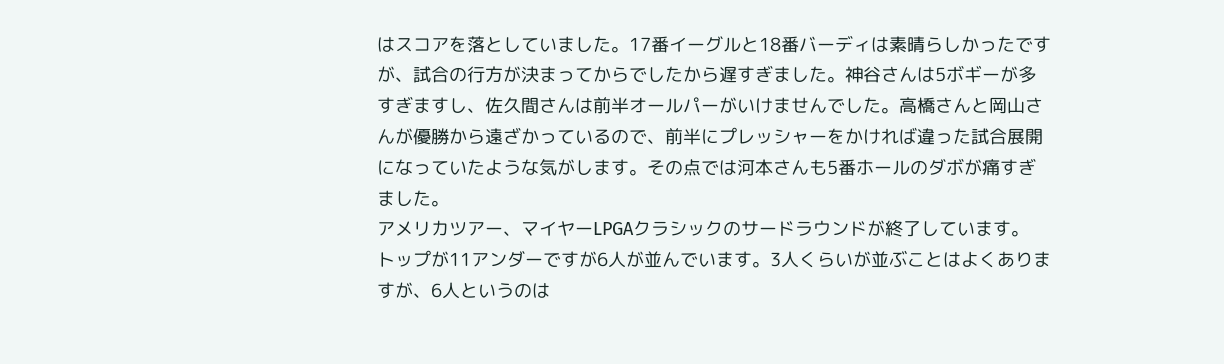はスコアを落としていました。17番イーグルと18番バーディは素晴らしかったですが、試合の行方が決まってからでしたから遅すぎました。神谷さんは5ボギーが多すぎますし、佐久間さんは前半オールパーがいけませんでした。高橋さんと岡山さんが優勝から遠ざかっているので、前半にプレッシャーをかければ違った試合展開になっていたような気がします。その点では河本さんも5番ホールのダボが痛すぎました。
アメリカツアー、マイヤーLPGAクラシックのサードラウンドが終了しています。
トップが11アンダーですが6人が並んでいます。3人くらいが並ぶことはよくありますが、6人というのは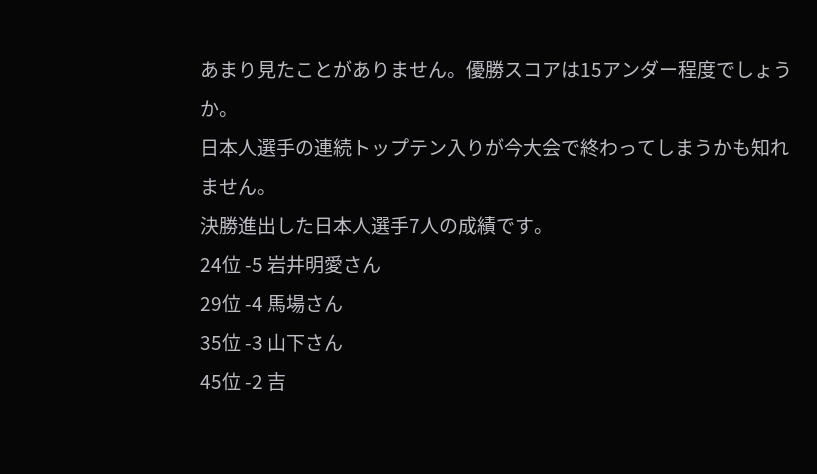あまり見たことがありません。優勝スコアは15アンダー程度でしょうか。
日本人選手の連続トップテン入りが今大会で終わってしまうかも知れません。
決勝進出した日本人選手7人の成績です。
24位 -5 岩井明愛さん
29位 -4 馬場さん
35位 -3 山下さん
45位 -2 吉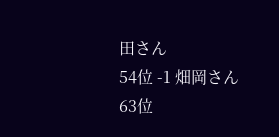田さん
54位 -1 畑岡さん
63位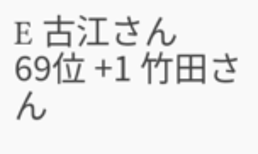E 古江さん
69位 +1 竹田さん